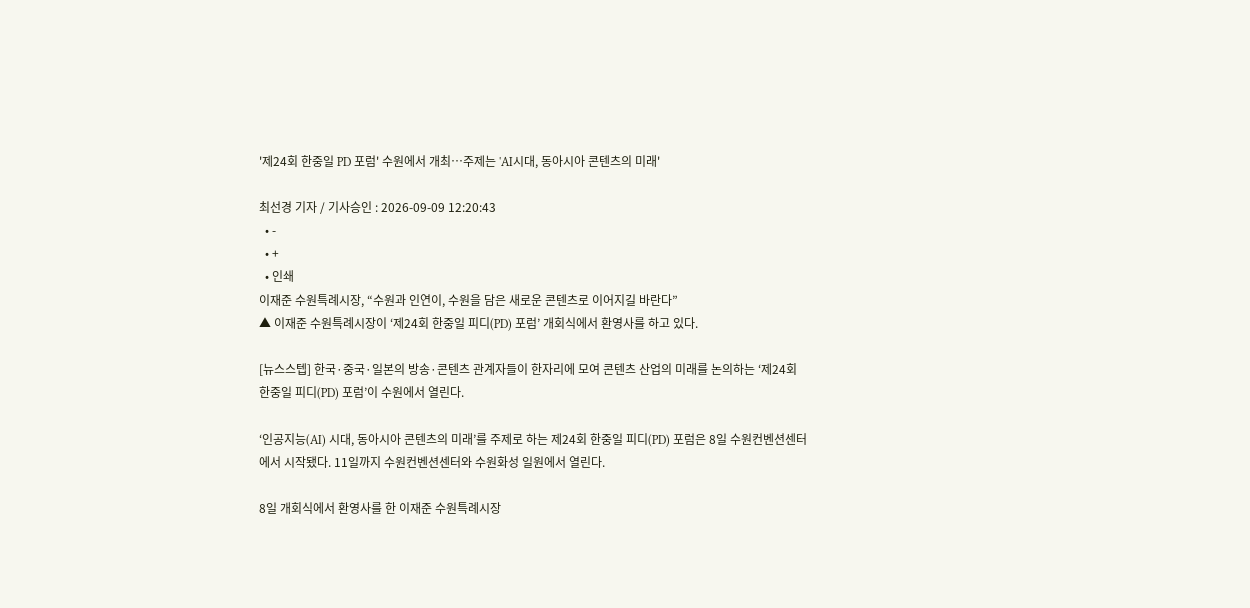'제24회 한중일 PD 포럼' 수원에서 개최…주제는 'AI시대, 동아시아 콘텐츠의 미래'

최선경 기자 / 기사승인 : 2026-09-09 12:20:43
  • -
  • +
  • 인쇄
이재준 수원특례시장, “수원과 인연이, 수원을 담은 새로운 콘텐츠로 이어지길 바란다”
▲ 이재준 수원특례시장이 ‘제24회 한중일 피디(PD) 포럼’ 개회식에서 환영사를 하고 있다.

[뉴스스텝] 한국·중국·일본의 방송·콘텐츠 관계자들이 한자리에 모여 콘텐츠 산업의 미래를 논의하는 ‘제24회 한중일 피디(PD) 포럼’이 수원에서 열린다.

‘인공지능(AI) 시대, 동아시아 콘텐츠의 미래’를 주제로 하는 제24회 한중일 피디(PD) 포럼은 8일 수원컨벤션센터에서 시작됐다. 11일까지 수원컨벤션센터와 수원화성 일원에서 열린다.

8일 개회식에서 환영사를 한 이재준 수원특례시장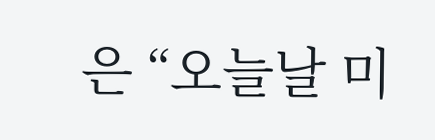은 “오늘날 미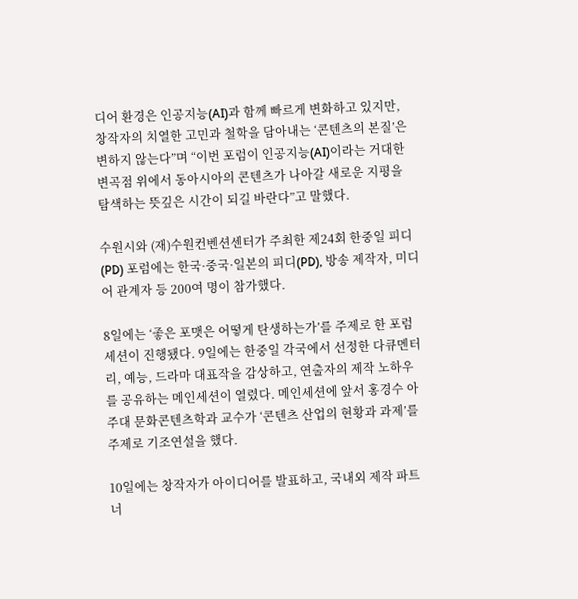디어 환경은 인공지능(AI)과 함께 빠르게 변화하고 있지만, 창작자의 치열한 고민과 철학을 담아내는 ‘콘텐츠의 본질’은 변하지 않는다”며 “이번 포럼이 인공지능(AI)이라는 거대한 변곡점 위에서 동아시아의 콘텐츠가 나아갈 새로운 지평을 탐색하는 뜻깊은 시간이 되길 바란다”고 말했다.

수원시와 (재)수원컨벤션센터가 주최한 제24회 한중일 피디(PD) 포럼에는 한국·중국·일본의 피디(PD), 방송 제작자, 미디어 관계자 등 200여 명이 참가했다.

8일에는 ‘좋은 포맷은 어떻게 탄생하는가’를 주제로 한 포럼세션이 진행됐다. 9일에는 한중일 각국에서 선정한 다큐멘터리, 예능, 드라마 대표작을 감상하고, 연출자의 제작 노하우를 공유하는 메인세션이 열렸다. 메인세션에 앞서 홍경수 아주대 문화콘텐츠학과 교수가 ‘콘텐츠 산업의 현황과 과제’를 주제로 기조연설을 했다.

10일에는 창작자가 아이디어를 발표하고, 국내외 제작 파트너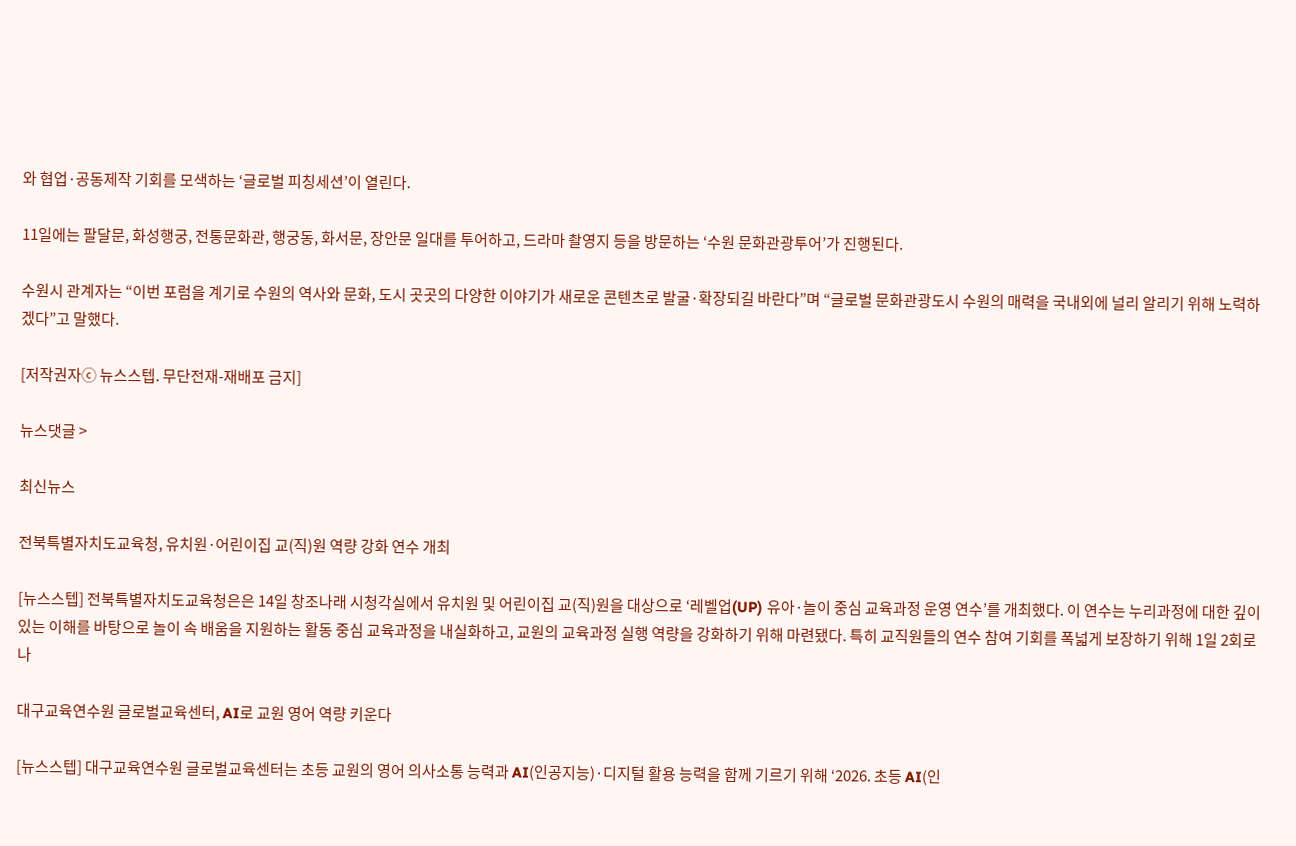와 협업·공동제작 기회를 모색하는 ‘글로벌 피칭세션’이 열린다.

11일에는 팔달문, 화성행궁, 전통문화관, 행궁동, 화서문, 장안문 일대를 투어하고, 드라마 촬영지 등을 방문하는 ‘수원 문화관광투어’가 진행된다.

수원시 관계자는 “이번 포럼을 계기로 수원의 역사와 문화, 도시 곳곳의 다양한 이야기가 새로운 콘텐츠로 발굴·확장되길 바란다”며 “글로벌 문화관광도시 수원의 매력을 국내외에 널리 알리기 위해 노력하겠다”고 말했다.

[저작권자ⓒ 뉴스스텝. 무단전재-재배포 금지]

뉴스댓글 >

최신뉴스

전북특별자치도교육청, 유치원·어린이집 교(직)원 역량 강화 연수 개최

[뉴스스텝] 전북특별자치도교육청은은 14일 창조나래 시청각실에서 유치원 및 어린이집 교(직)원을 대상으로 ‘레벨업(UP) 유아·놀이 중심 교육과정 운영 연수’를 개최했다. 이 연수는 누리과정에 대한 깊이 있는 이해를 바탕으로 놀이 속 배움을 지원하는 활동 중심 교육과정을 내실화하고, 교원의 교육과정 실행 역량을 강화하기 위해 마련됐다. 특히 교직원들의 연수 참여 기회를 폭넓게 보장하기 위해 1일 2회로 나

대구교육연수원 글로벌교육센터, AI로 교원 영어 역량 키운다

[뉴스스텝] 대구교육연수원 글로벌교육센터는 초등 교원의 영어 의사소통 능력과 AI(인공지능)·디지털 활용 능력을 함께 기르기 위해 ‘2026. 초등 AI(인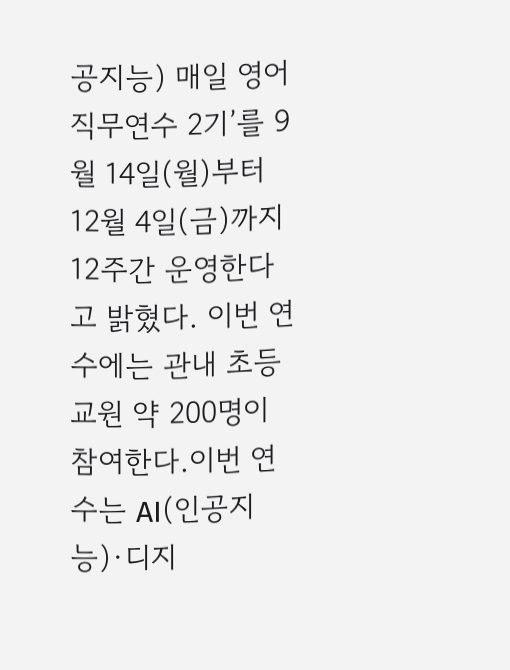공지능) 매일 영어 직무연수 2기’를 9월 14일(월)부터 12월 4일(금)까지 12주간 운영한다고 밝혔다. 이번 연수에는 관내 초등 교원 약 200명이 참여한다.이번 연수는 AI(인공지능)·디지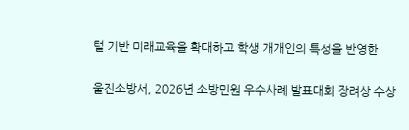털 기반 미래교육을 확대하고 학생 개개인의 특성을 반영한

울진소방서, 2026년 소방민원 우수사례 발표대회 장려상 수상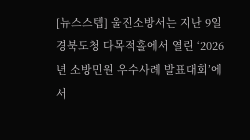[뉴스스텝] 울진소방서는 지난 9일 경북도청 다목적홀에서 열린 ‘2026년 소방민원 우수사례 발표대회’에서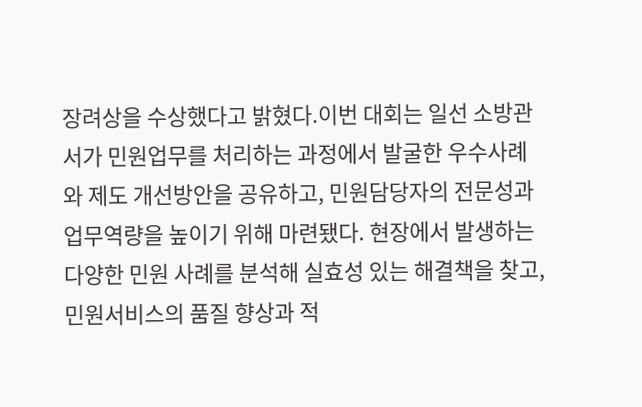장려상을 수상했다고 밝혔다.이번 대회는 일선 소방관서가 민원업무를 처리하는 과정에서 발굴한 우수사례와 제도 개선방안을 공유하고, 민원담당자의 전문성과 업무역량을 높이기 위해 마련됐다. 현장에서 발생하는 다양한 민원 사례를 분석해 실효성 있는 해결책을 찾고, 민원서비스의 품질 향상과 적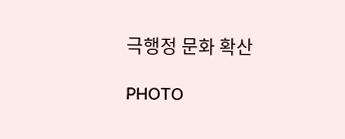극행정 문화 확산

PHOTO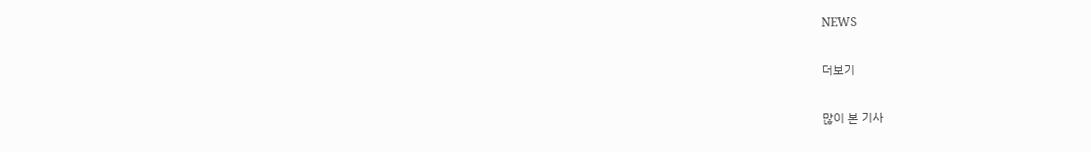NEWS

더보기

많이 본 기사